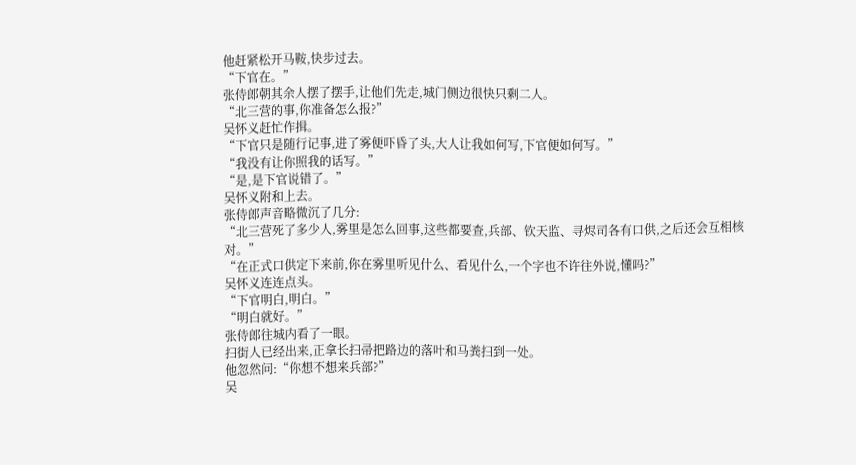他赶紧松开马鞍,快步过去。
“下官在。”
张侍郎朝其余人摆了摆手,让他们先走,城门侧边很快只剩二人。
“北三营的事,你准备怎么报?”
吴怀义赶忙作揖。
“下官只是随行记事,进了雾便吓昏了头,大人让我如何写,下官便如何写。”
“我没有让你照我的话写。”
“是,是下官说错了。”
吴怀义附和上去。
张侍郎声音略微沉了几分:
“北三营死了多少人,雾里是怎么回事,这些都要查,兵部、钦天监、寻烬司各有口供,之后还会互相核对。”
“在正式口供定下来前,你在雾里听见什么、看见什么,一个字也不许往外说,懂吗?”
吴怀义连连点头。
“下官明白,明白。”
“明白就好。”
张侍郎往城内看了一眼。
扫街人已经出来,正拿长扫帚把路边的落叶和马粪扫到一处。
他忽然问:“你想不想来兵部?”
吴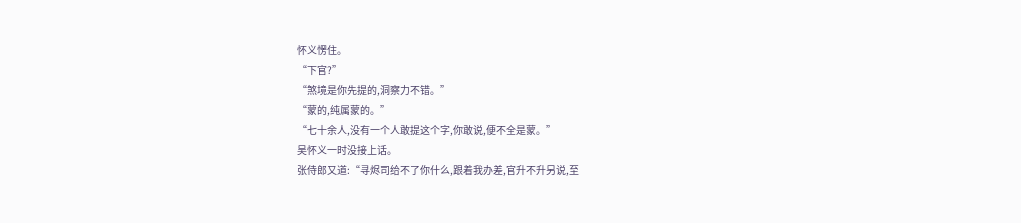怀义愣住。
“下官?”
“煞境是你先提的,洞察力不错。”
“蒙的,纯属蒙的。”
“七十余人,没有一个人敢提这个字,你敢说,便不全是蒙。”
吴怀义一时没接上话。
张侍郎又道:“寻烬司给不了你什么,跟着我办差,官升不升另说,至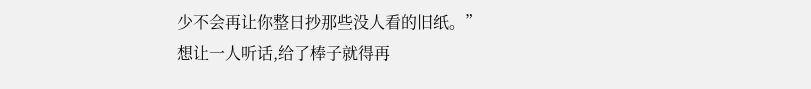少不会再让你整日抄那些没人看的旧纸。”
想让一人听话,给了棒子就得再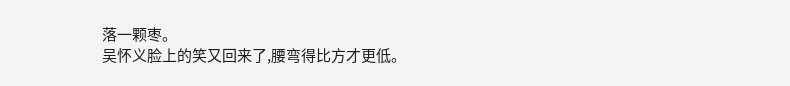落一颗枣。
吴怀义脸上的笑又回来了,腰弯得比方才更低。